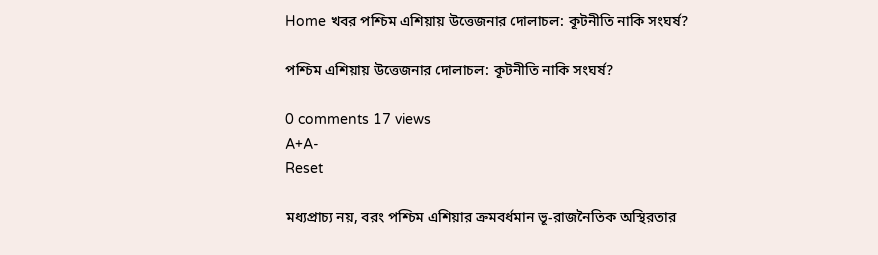Home খবর পশ্চিম এশিয়ায় উত্তেজনার দোলাচল: কূটনীতি নাকি সংঘর্ষ?

পশ্চিম এশিয়ায় উত্তেজনার দোলাচল: কূটনীতি নাকি সংঘর্ষ?

0 comments 17 views
A+A-
Reset

মধ্যপ্রাচ্য নয়, বরং পশ্চিম এশিয়ার ক্রমবর্ধমান ভূ-রাজনৈতিক অস্থিরতার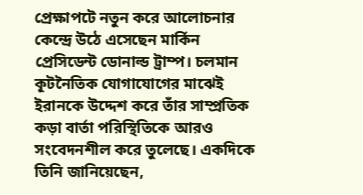প্রেক্ষাপটে নতুন করে আলোচনার কেন্দ্রে উঠে এসেছেন মার্কিন প্রেসিডেন্ট ডোনাল্ড ট্রাম্প। চলমান কূটনৈতিক যোগাযোগের মাঝেই ইরানকে উদ্দেশ করে তাঁর সাম্প্রতিক কড়া বার্তা পরিস্থিতিকে আরও সংবেদনশীল করে তুলেছে। একদিকে তিনি জানিয়েছেন,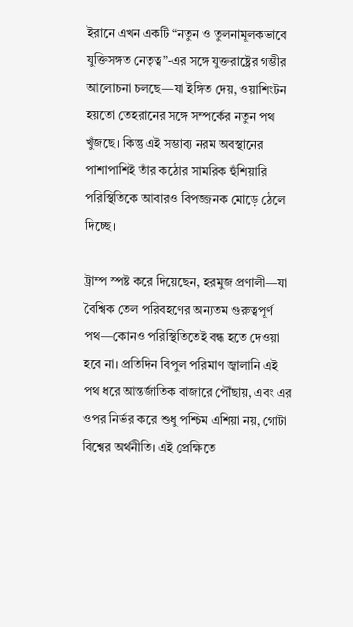ইরানে এখন একটি “নতুন ও তুলনামূলকভাবে যুক্তিসঙ্গত নেতৃত্ব”-এর সঙ্গে যুক্তরাষ্ট্রের গম্ভীর আলোচনা চলছে—যা ইঙ্গিত দেয়, ওয়াশিংটন হয়তো তেহরানের সঙ্গে সম্পর্কের নতুন পথ খুঁজছে। কিন্তু এই সম্ভাব্য নরম অবস্থানের পাশাপাশিই তাঁর কঠোর সামরিক হুঁশিয়ারি পরিস্থিতিকে আবারও বিপজ্জনক মোড়ে ঠেলে দিচ্ছে।

ট্রাম্প স্পষ্ট করে দিয়েছেন, হরমুজ প্রণালী—যা বৈশ্বিক তেল পরিবহণের অন্যতম গুরুত্বপূর্ণ পথ—কোনও পরিস্থিতিতেই বন্ধ হতে দেওয়া হবে না। প্রতিদিন বিপুল পরিমাণ জ্বালানি এই পথ ধরে আন্তর্জাতিক বাজারে পৌঁছায়, এবং এর ওপর নির্ভর করে শুধু পশ্চিম এশিয়া নয়, গোটা বিশ্বের অর্থনীতি। এই প্রেক্ষিতে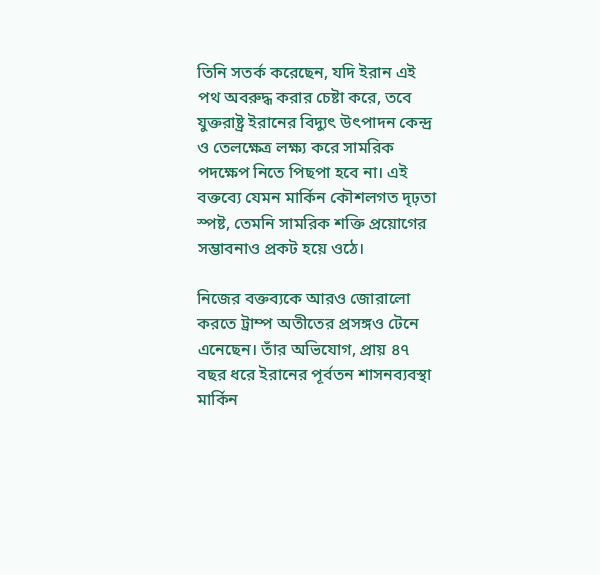তিনি সতর্ক করেছেন, যদি ইরান এই পথ অবরুদ্ধ করার চেষ্টা করে, তবে যুক্তরাষ্ট্র ইরানের বিদ্যুৎ উৎপাদন কেন্দ্র ও তেলক্ষেত্র লক্ষ্য করে সামরিক পদক্ষেপ নিতে পিছপা হবে না। এই বক্তব্যে যেমন মার্কিন কৌশলগত দৃঢ়তা স্পষ্ট, তেমনি সামরিক শক্তি প্রয়োগের সম্ভাবনাও প্রকট হয়ে ওঠে।

নিজের বক্তব্যকে আরও জোরালো করতে ট্রাম্প অতীতের প্রসঙ্গও টেনে এনেছেন। তাঁর অভিযোগ, প্রায় ৪৭ বছর ধরে ইরানের পূর্বতন শাসনব্যবস্থা মার্কিন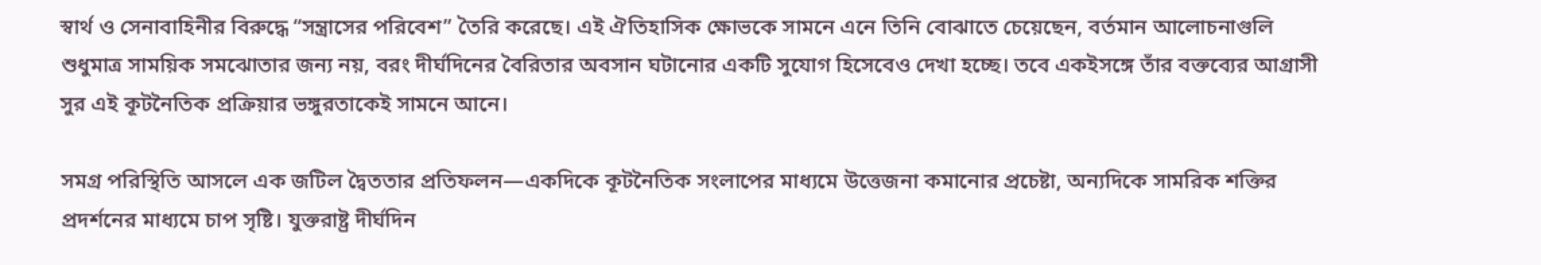স্বার্থ ও সেনাবাহিনীর বিরুদ্ধে “সন্ত্রাসের পরিবেশ” তৈরি করেছে। এই ঐতিহাসিক ক্ষোভকে সামনে এনে তিনি বোঝাতে চেয়েছেন, বর্তমান আলোচনাগুলি শুধুমাত্র সাময়িক সমঝোতার জন্য নয়, বরং দীর্ঘদিনের বৈরিতার অবসান ঘটানোর একটি সুযোগ হিসেবেও দেখা হচ্ছে। তবে একইসঙ্গে তাঁর বক্তব্যের আগ্রাসী সুর এই কূটনৈতিক প্রক্রিয়ার ভঙ্গুরতাকেই সামনে আনে।

সমগ্র পরিস্থিতি আসলে এক জটিল দ্বৈততার প্রতিফলন—একদিকে কূটনৈতিক সংলাপের মাধ্যমে উত্তেজনা কমানোর প্রচেষ্টা, অন্যদিকে সামরিক শক্তির প্রদর্শনের মাধ্যমে চাপ সৃষ্টি। যুক্তরাষ্ট্র দীর্ঘদিন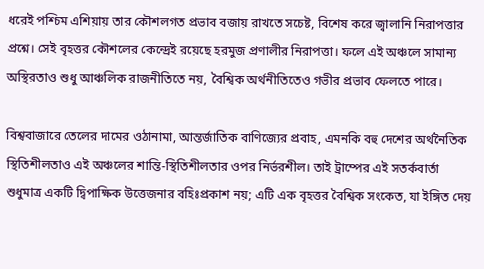ধরেই পশ্চিম এশিয়ায় তার কৌশলগত প্রভাব বজায় রাখতে সচেষ্ট, বিশেষ করে জ্বালানি নিরাপত্তার প্রশ্নে। সেই বৃহত্তর কৌশলের কেন্দ্রেই রয়েছে হরমুজ প্রণালীর নিরাপত্তা। ফলে এই অঞ্চলে সামান্য অস্থিরতাও শুধু আঞ্চলিক রাজনীতিতে নয়, বৈশ্বিক অর্থনীতিতেও গভীর প্রভাব ফেলতে পারে।

বিশ্ববাজারে তেলের দামের ওঠানামা, আন্তর্জাতিক বাণিজ্যের প্রবাহ, এমনকি বহু দেশের অর্থনৈতিক স্থিতিশীলতাও এই অঞ্চলের শান্তি-স্থিতিশীলতার ওপর নির্ভরশীল। তাই ট্রাম্পের এই সতর্কবার্তা শুধুমাত্র একটি দ্বিপাক্ষিক উত্তেজনার বহিঃপ্রকাশ নয়; এটি এক বৃহত্তর বৈশ্বিক সংকেত, যা ইঙ্গিত দেয়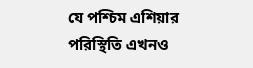যে পশ্চিম এশিয়ার পরিস্থিতি এখনও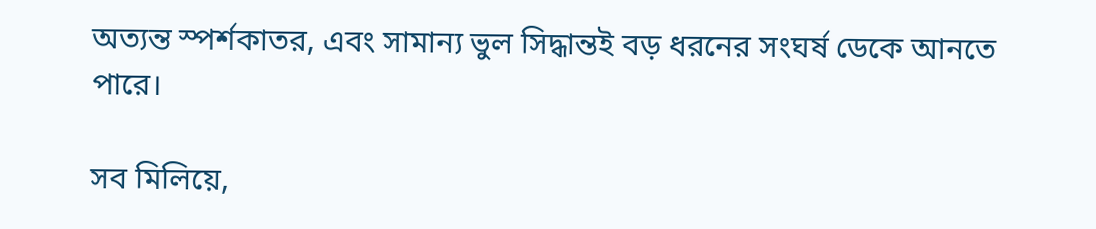অত্যন্ত স্পর্শকাতর, এবং সামান্য ভুল সিদ্ধান্তই বড় ধরনের সংঘর্ষ ডেকে আনতে পারে।

সব মিলিয়ে,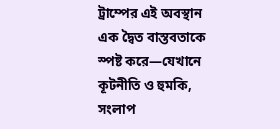ট্রাম্পের এই অবস্থান এক দ্বৈত বাস্তবতাকে স্পষ্ট করে—যেখানে কূটনীতি ও হুমকি, সংলাপ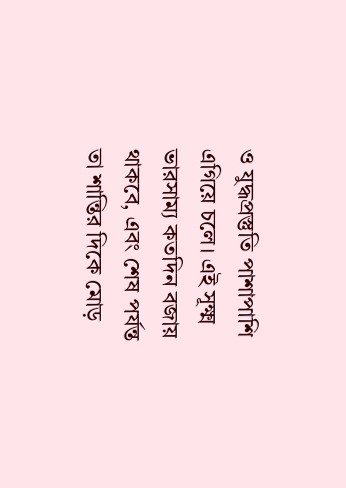ও যুদ্ধপ্রস্তুতি পাশাপাশি এগিয়ে চলে। এই সূক্ষ্ম ভারসাম্য কতদিন বজায় থাকবে, এবং শেষ পর্যন্ত তা শান্তির দিকে মোড়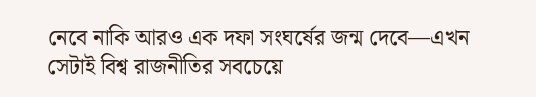নেবে নাকি আরও এক দফা সংঘর্ষের জন্ম দেবে—এখন সেটাই বিশ্ব রাজনীতির সবচেয়ে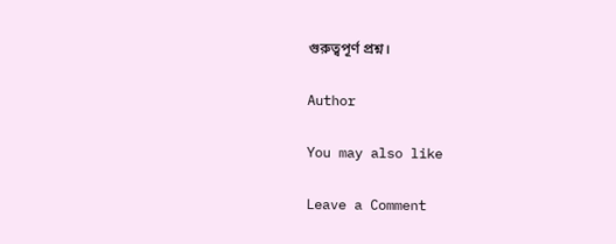গুরুত্বপূর্ণ প্রশ্ন।

Author

You may also like

Leave a Comment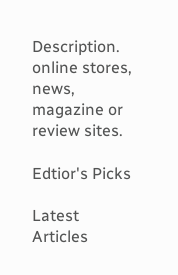Description. online stores, news, magazine or review sites.

Edtior's Picks

Latest Articles